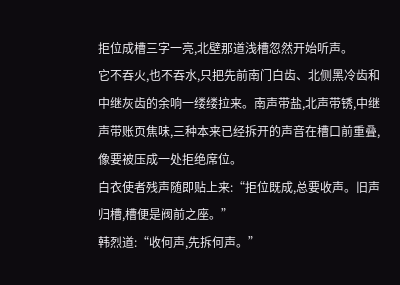拒位成槽三字一亮,北壁那道浅槽忽然开始听声。
它不吞火,也不吞水,只把先前南门白齿、北侧黑冷齿和中继灰齿的余响一缕缕拉来。南声带盐,北声带锈,中继声带账页焦味,三种本来已经拆开的声音在槽口前重叠,像要被压成一处拒绝席位。
白衣使者残声随即贴上来:“拒位既成,总要收声。旧声归槽,槽便是阀前之座。”
韩烈道:“收何声,先拆何声。”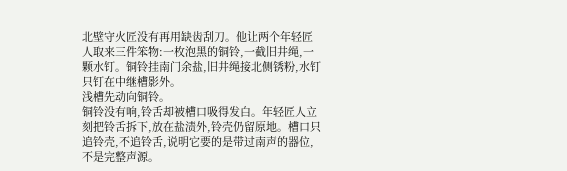北壁守火匠没有再用缺齿刮刀。他让两个年轻匠人取来三件笨物:一枚泡黑的铜铃,一截旧井绳,一颗水钉。铜铃挂南门余盐,旧井绳接北侧锈粉,水钉只钉在中继槽影外。
浅槽先动向铜铃。
铜铃没有响,铃舌却被槽口吸得发白。年轻匠人立刻把铃舌拆下,放在盐渍外,铃壳仍留原地。槽口只追铃壳,不追铃舌,说明它要的是带过南声的器位,不是完整声源。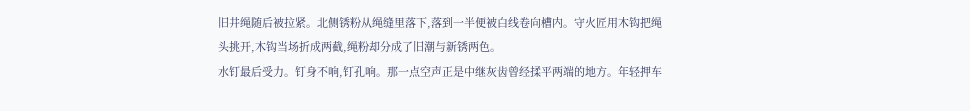旧井绳随后被拉紧。北侧锈粉从绳缝里落下,落到一半便被白线卷向槽内。守火匠用木钩把绳头挑开,木钩当场折成两截,绳粉却分成了旧潮与新锈两色。
水钉最后受力。钉身不响,钉孔响。那一点空声正是中继灰齿曾经揉平两端的地方。年轻押车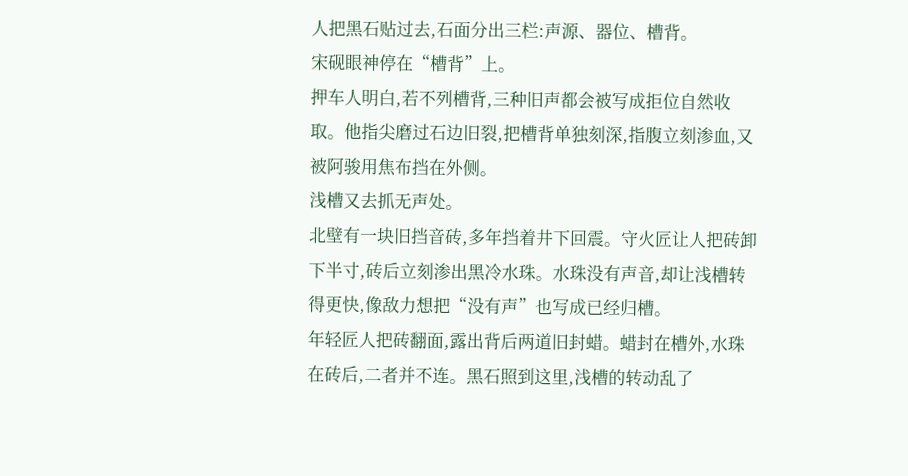人把黑石贴过去,石面分出三栏:声源、器位、槽背。
宋砚眼神停在“槽背”上。
押车人明白,若不列槽背,三种旧声都会被写成拒位自然收取。他指尖磨过石边旧裂,把槽背单独刻深,指腹立刻渗血,又被阿骏用焦布挡在外侧。
浅槽又去抓无声处。
北壁有一块旧挡音砖,多年挡着井下回震。守火匠让人把砖卸下半寸,砖后立刻渗出黑冷水珠。水珠没有声音,却让浅槽转得更快,像敌力想把“没有声”也写成已经归槽。
年轻匠人把砖翻面,露出背后两道旧封蜡。蜡封在槽外,水珠在砖后,二者并不连。黑石照到这里,浅槽的转动乱了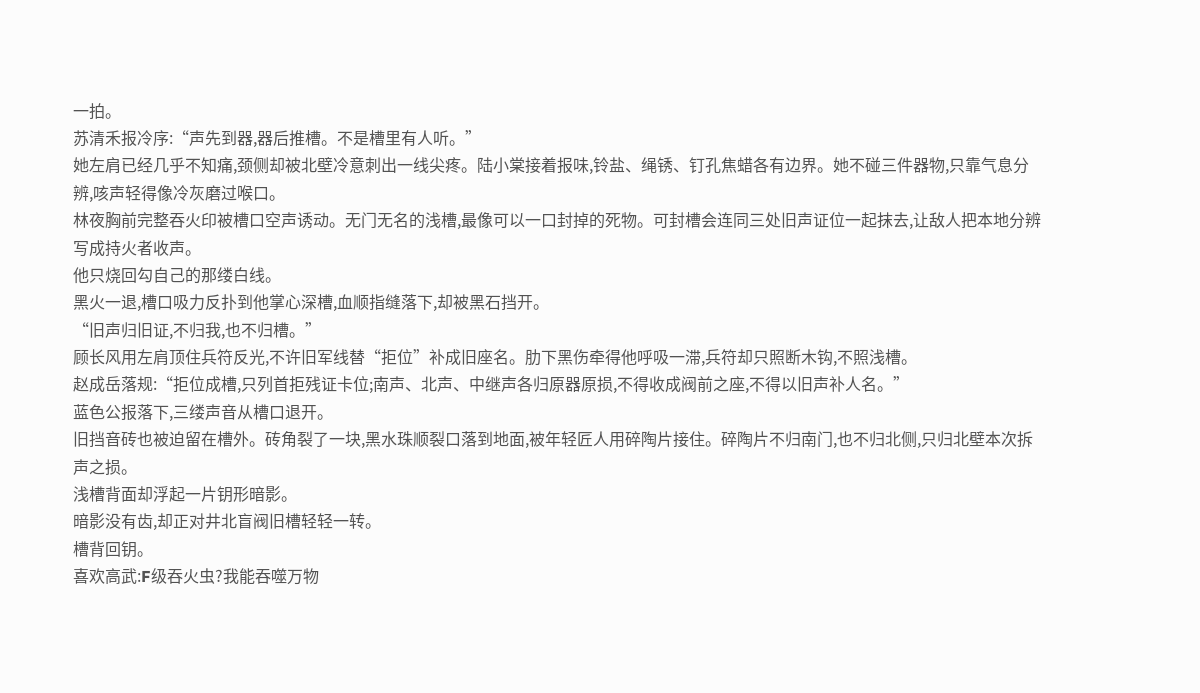一拍。
苏清禾报冷序:“声先到器,器后推槽。不是槽里有人听。”
她左肩已经几乎不知痛,颈侧却被北壁冷意刺出一线尖疼。陆小棠接着报味,铃盐、绳锈、钉孔焦蜡各有边界。她不碰三件器物,只靠气息分辨,咳声轻得像冷灰磨过喉口。
林夜胸前完整吞火印被槽口空声诱动。无门无名的浅槽,最像可以一口封掉的死物。可封槽会连同三处旧声证位一起抹去,让敌人把本地分辨写成持火者收声。
他只烧回勾自己的那缕白线。
黑火一退,槽口吸力反扑到他掌心深槽,血顺指缝落下,却被黑石挡开。
“旧声归旧证,不归我,也不归槽。”
顾长风用左肩顶住兵符反光,不许旧军线替“拒位”补成旧座名。肋下黑伤牵得他呼吸一滞,兵符却只照断木钩,不照浅槽。
赵成岳落规:“拒位成槽,只列首拒残证卡位;南声、北声、中继声各归原器原损,不得收成阀前之座,不得以旧声补人名。”
蓝色公报落下,三缕声音从槽口退开。
旧挡音砖也被迫留在槽外。砖角裂了一块,黑水珠顺裂口落到地面,被年轻匠人用碎陶片接住。碎陶片不归南门,也不归北侧,只归北壁本次拆声之损。
浅槽背面却浮起一片钥形暗影。
暗影没有齿,却正对井北盲阀旧槽轻轻一转。
槽背回钥。
喜欢高武:F级吞火虫?我能吞噬万物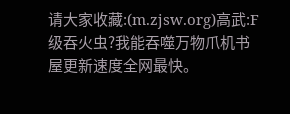请大家收藏:(m.zjsw.org)高武:F级吞火虫?我能吞噬万物爪机书屋更新速度全网最快。